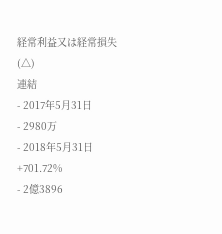経常利益又は経常損失(△)
連結
- 2017年5月31日
- 2980万
- 2018年5月31日 +701.72%
- 2億3896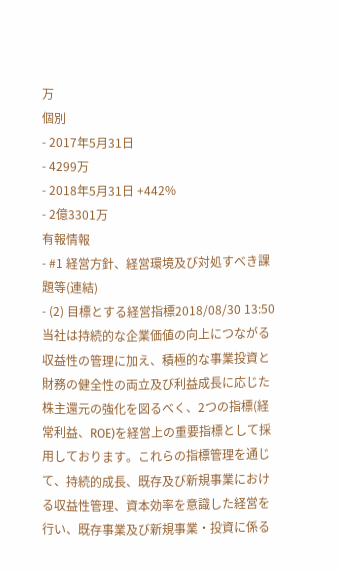万
個別
- 2017年5月31日
- 4299万
- 2018年5月31日 +442%
- 2億3301万
有報情報
- #1 経営方針、経営環境及び対処すべき課題等(連結)
- (2) 目標とする経営指標2018/08/30 13:50
当社は持続的な企業価値の向上につながる収益性の管理に加え、積極的な事業投資と財務の健全性の両立及び利益成長に応じた株主還元の強化を図るべく、2つの指標(経常利益、ROE)を経営上の重要指標として採用しております。これらの指標管理を通じて、持続的成長、既存及び新規事業における収益性管理、資本効率を意識した経営を行い、既存事業及び新規事業・投資に係る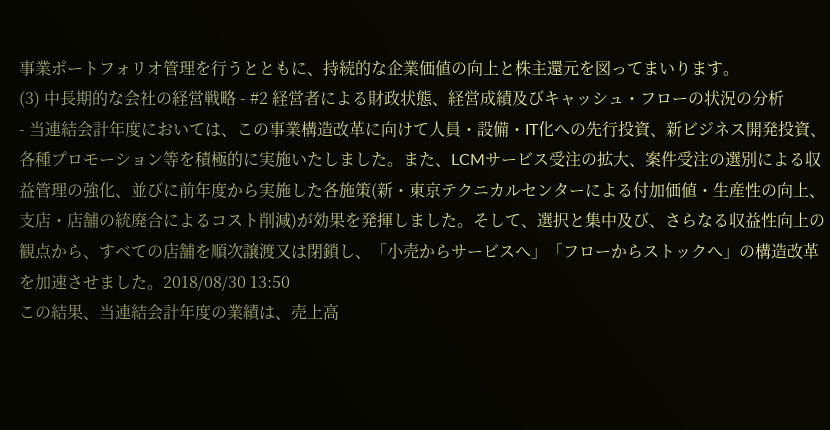事業ポートフォリオ管理を行うとともに、持続的な企業価値の向上と株主還元を図ってまいります。
(3) 中長期的な会社の経営戦略 - #2 経営者による財政状態、経営成績及びキャッシュ・フローの状況の分析
- 当連結会計年度においては、この事業構造改革に向けて人員・設備・IT化への先行投資、新ビジネス開発投資、各種プロモーション等を積極的に実施いたしました。また、LCMサービス受注の拡大、案件受注の選別による収益管理の強化、並びに前年度から実施した各施策(新・東京テクニカルセンターによる付加価値・生産性の向上、支店・店舗の統廃合によるコスト削減)が効果を発揮しました。そして、選択と集中及び、さらなる収益性向上の観点から、すべての店舗を順次譲渡又は閉鎖し、「小売からサービスへ」「フローからストックへ」の構造改革を加速させました。2018/08/30 13:50
この結果、当連結会計年度の業績は、売上高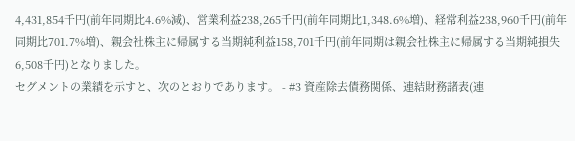4,431,854千円(前年同期比4.6%減)、営業利益238,265千円(前年同期比1,348.6%増)、経常利益238,960千円(前年同期比701.7%増)、親会社株主に帰属する当期純利益158,701千円(前年同期は親会社株主に帰属する当期純損失6,508千円)となりました。
セグメントの業績を示すと、次のとおりであります。 - #3 資産除去債務関係、連結財務諸表(連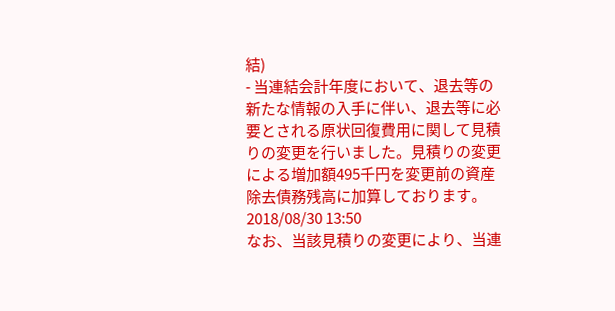結)
- 当連結会計年度において、退去等の新たな情報の入手に伴い、退去等に必要とされる原状回復費用に関して見積りの変更を行いました。見積りの変更による増加額495千円を変更前の資産除去債務残高に加算しております。2018/08/30 13:50
なお、当該見積りの変更により、当連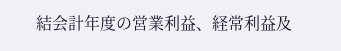結会計年度の営業利益、経常利益及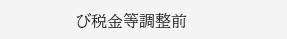び税金等調整前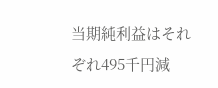当期純利益はそれぞれ495千円減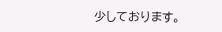少しております。